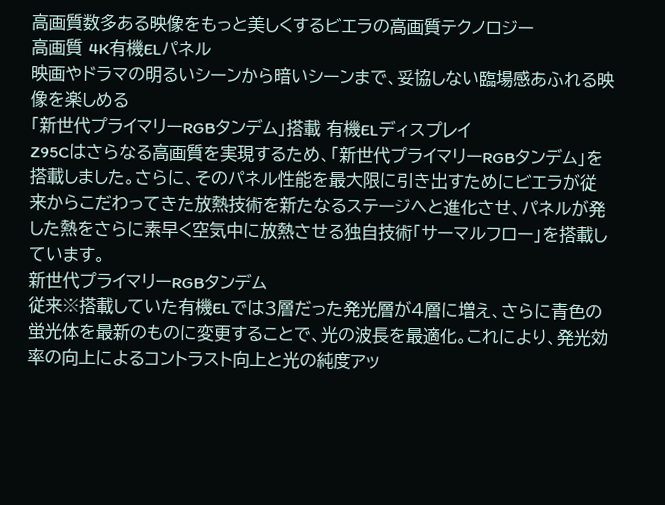高画質数多ある映像をもっと美しくするビエラの高画質テクノロジー
高画質 4K有機ELパネル
映画やドラマの明るいシーンから暗いシーンまで、妥協しない臨場感あふれる映像を楽しめる
「新世代プライマリーRGBタンデム」搭載 有機ELディスプレイ
Z95Cはさらなる高画質を実現するため、「新世代プライマリーRGBタンデム」を搭載しました。さらに、そのパネル性能を最大限に引き出すためにビエラが従来からこだわってきた放熱技術を新たなるステージへと進化させ、パネルが発した熱をさらに素早く空気中に放熱させる独自技術「サーマルフロー」を搭載しています。
新世代プライマリーRGBタンデム
従来※搭載していた有機ELでは3層だった発光層が4層に増え、さらに青色の蛍光体を最新のものに変更することで、光の波長を最適化。これにより、発光効率の向上によるコントラスト向上と光の純度アッ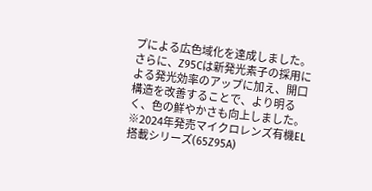プによる広色域化を達成しました。さらに、Z95Cは新発光素子の採用による発光効率のアップに加え、開口構造を改善することで、より明るく、色の鮮やかさも向上しました。
※2024年発売マイクロレンズ有機EL搭載シリーズ(65Z95A)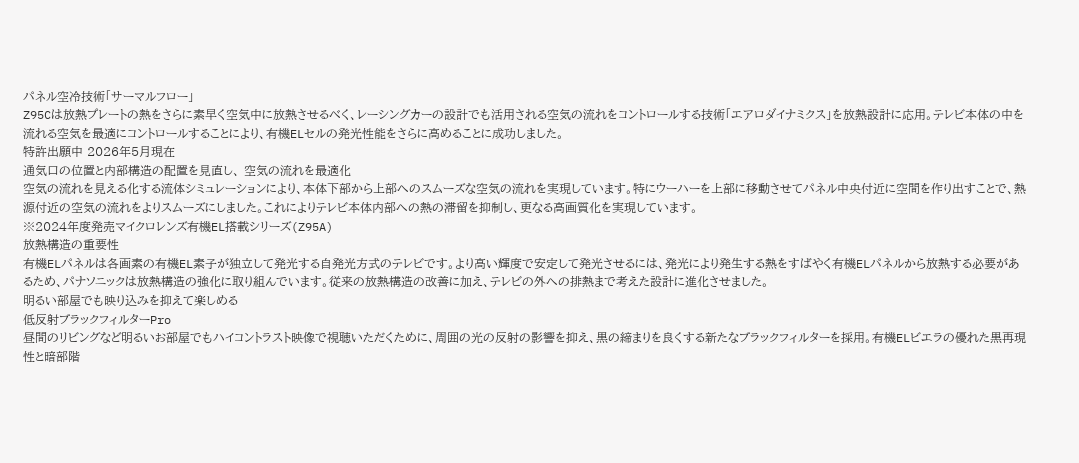パネル空冷技術「サーマルフロー」
Z95Cは放熱プレートの熱をさらに素早く空気中に放熱させるべく、レーシングカーの設計でも活用される空気の流れをコントロールする技術「エアロダイナミクス」を放熱設計に応用。テレビ本体の中を流れる空気を最適にコントロールすることにより、有機ELセルの発光性能をさらに高めることに成功しました。
特許出願中 2026年5月現在
通気口の位置と内部構造の配置を見直し、 空気の流れを最適化
空気の流れを見える化する流体シミュレーションにより、本体下部から上部へのスムーズな空気の流れを実現しています。特にウーハーを上部に移動させてパネル中央付近に空間を作り出すことで、熱源付近の空気の流れをよりスムーズにしました。これによりテレビ本体内部への熱の滞留を抑制し、更なる高画質化を実現しています。
※2024年度発売マイクロレンズ有機EL搭載シリーズ(Z95A)
放熱構造の重要性
有機ELパネルは各画素の有機EL素子が独立して発光する自発光方式のテレビです。より高い輝度で安定して発光させるには、発光により発生する熱をすばやく有機ELパネルから放熱する必要があるため、パナソニックは放熱構造の強化に取り組んでいます。従来の放熱構造の改善に加え、テレビの外への排熱まで考えた設計に進化させました。
明るい部屋でも映り込みを抑えて楽しめる
低反射ブラックフィルターPro
昼間のリビングなど明るいお部屋でもハイコントラスト映像で視聴いただくために、周囲の光の反射の影響を抑え、黒の締まりを良くする新たなブラックフィルターを採用。有機ELビエラの優れた黒再現性と暗部階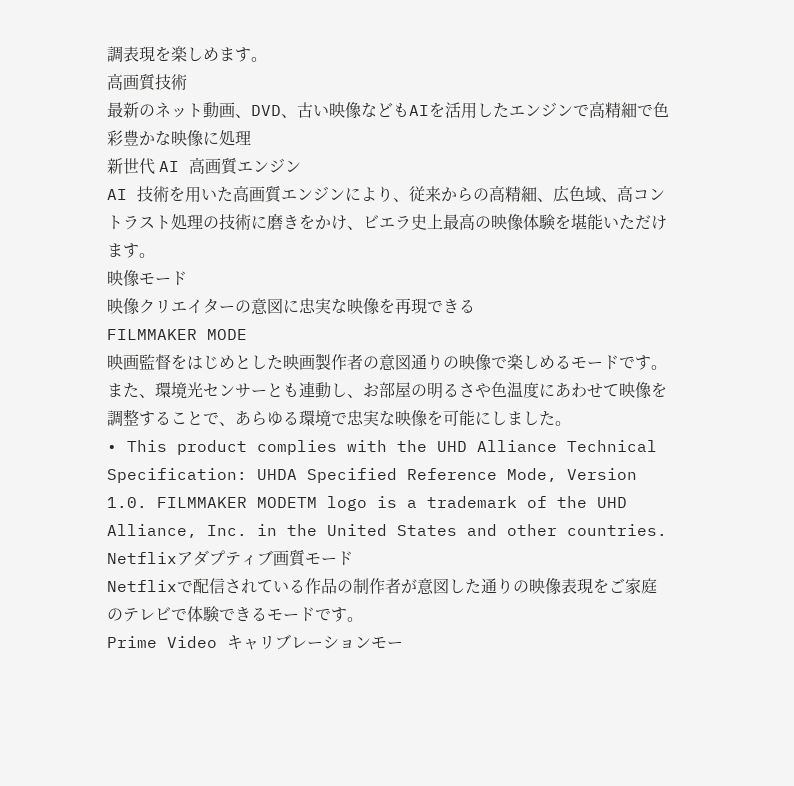調表現を楽しめます。
高画質技術
最新のネット動画、DVD、古い映像などもAIを活用したエンジンで高精細で色彩豊かな映像に処理
新世代 AI 高画質エンジン
AI 技術を用いた高画質エンジンにより、従来からの高精細、広色域、高コントラスト処理の技術に磨きをかけ、ビエラ史上最高の映像体験を堪能いただけます。
映像モード
映像クリエイターの意図に忠実な映像を再現できる
FILMMAKER MODE
映画監督をはじめとした映画製作者の意図通りの映像で楽しめるモードです。また、環境光センサーとも連動し、お部屋の明るさや色温度にあわせて映像を調整することで、あらゆる環境で忠実な映像を可能にしました。
• This product complies with the UHD Alliance Technical Specification: UHDA Specified Reference Mode, Version 1.0. FILMMAKER MODETM logo is a trademark of the UHD Alliance, Inc. in the United States and other countries.
Netflixアダプティブ画質モード
Netflixで配信されている作品の制作者が意図した通りの映像表現をご家庭のテレビで体験できるモードです。
Prime Video キャリブレーションモー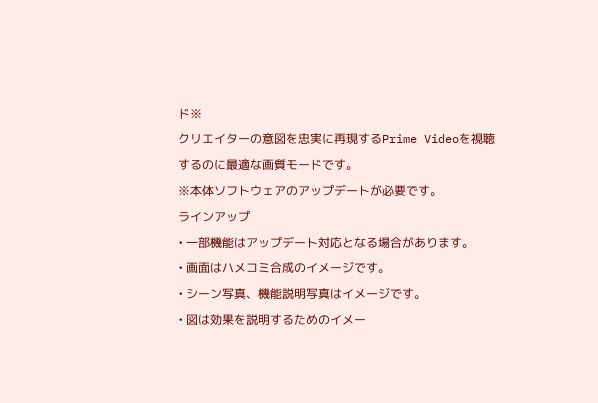ド※
クリエイターの意図を忠実に再現するPrime Videoを視聴するのに最適な画質モードです。
※本体ソフトウェアのアップデートが必要です。
ラインアップ
• 一部機能はアップデート対応となる場合があります。
• 画面はハメコミ合成のイメージです。
• シーン写真、機能説明写真はイメージです。
• 図は効果を説明するためのイメー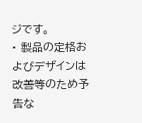ジです。
• 製品の定格およびデザインは改善等のため予告な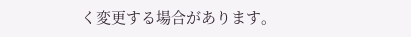く変更する場合があります。